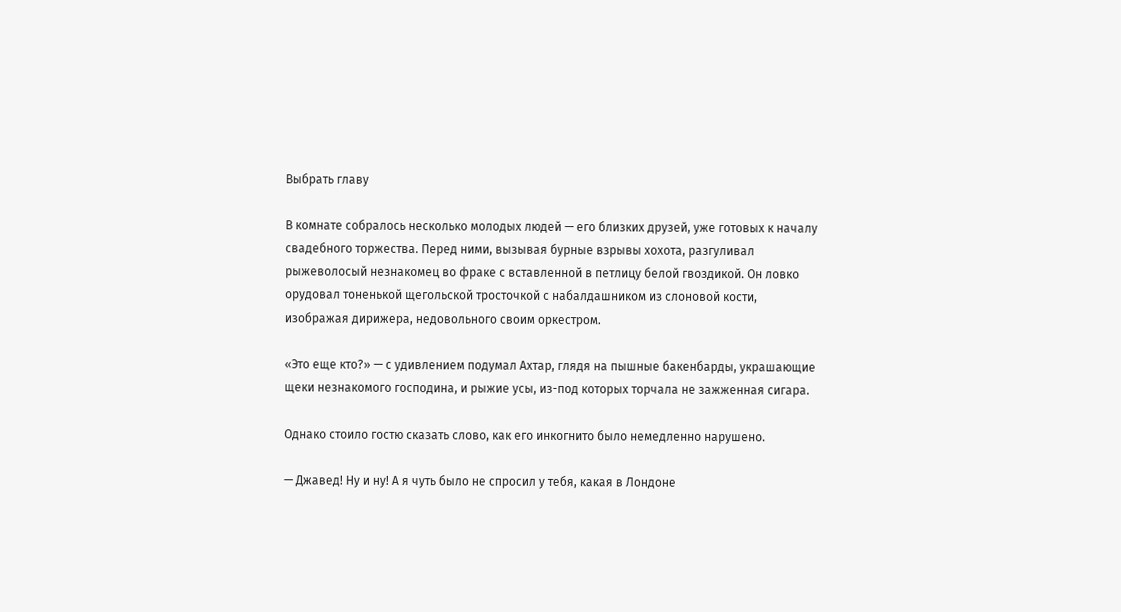Выбрать главу

В комнате собралось несколько молодых людей — его близких друзей, уже готовых к началу свадебного торжества. Перед ними, вызывая бурные взрывы хохота, разгуливал рыжеволосый незнакомец во фраке с вставленной в петлицу белой гвоздикой. Он ловко орудовал тоненькой щегольской тросточкой с набалдашником из слоновой кости, изображая дирижера, недовольного своим оркестром.

«Это еще кто?» — с удивлением подумал Ахтар, глядя на пышные бакенбарды, украшающие щеки незнакомого господина, и рыжие усы, из-под которых торчала не зажженная сигара.

Однако стоило гостю сказать слово, как его инкогнито было немедленно нарушено.

— Джавед! Ну и ну! А я чуть было не спросил у тебя, какая в Лондоне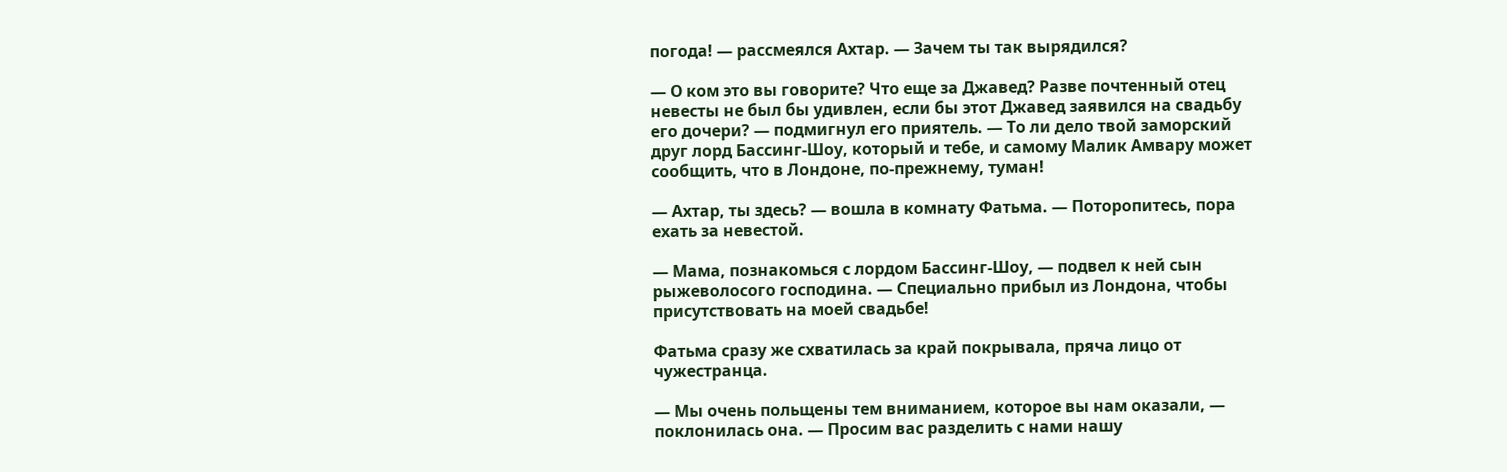погода! — рассмеялся Ахтар. — Зачем ты так вырядился?

— О ком это вы говорите? Что еще за Джавед? Разве почтенный отец невесты не был бы удивлен, если бы этот Джавед заявился на свадьбу его дочери? — подмигнул его приятель. — То ли дело твой заморский друг лорд Бассинг-Шоу, который и тебе, и самому Малик Амвару может сообщить, что в Лондоне, по-прежнему, туман!

— Ахтар, ты здесь? — вошла в комнату Фатьма. — Поторопитесь, пора ехать за невестой.

— Мама, познакомься с лордом Бассинг-Шоу, — подвел к ней сын рыжеволосого господина. — Специально прибыл из Лондона, чтобы присутствовать на моей свадьбе!

Фатьма сразу же схватилась за край покрывала, пряча лицо от чужестранца.

— Мы очень польщены тем вниманием, которое вы нам оказали, — поклонилась она. — Просим вас разделить с нами нашу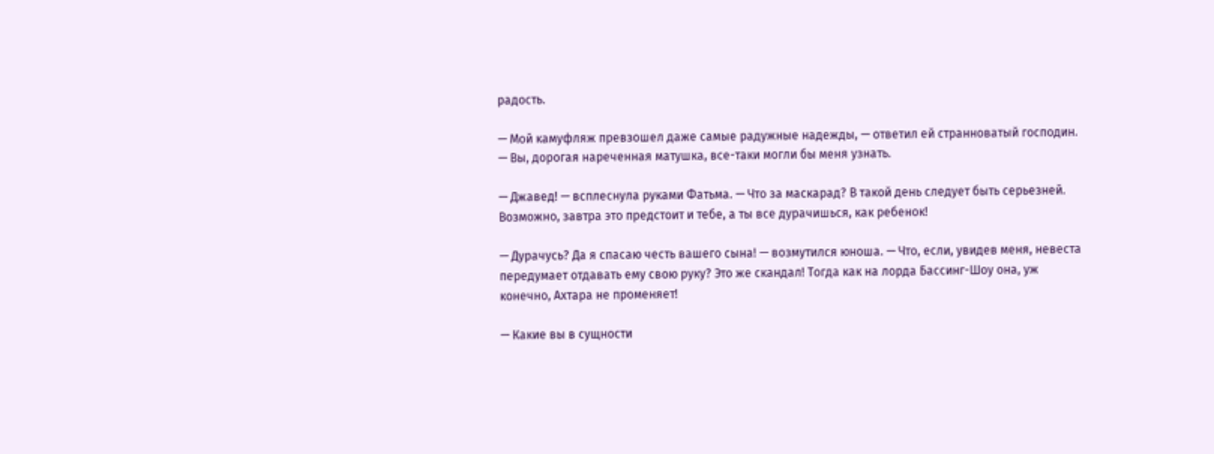радость.

— Мой камуфляж превзошел даже самые радужные надежды, — ответил ей странноватый господин. — Вы, дорогая нареченная матушка, все-таки могли бы меня узнать.

— Джавед! — всплеснула руками Фатьма. — Что за маскарад? В такой день следует быть серьезней. Возможно, завтра это предстоит и тебе, а ты все дурачишься, как ребенок!

— Дурачусь? Да я спасаю честь вашего сына! — возмутился юноша. — Что, если, увидев меня, невеста передумает отдавать ему свою руку? Это же скандал! Тогда как на лорда Бассинг-Шоу она, уж конечно, Ахтара не променяет!

— Какие вы в сущности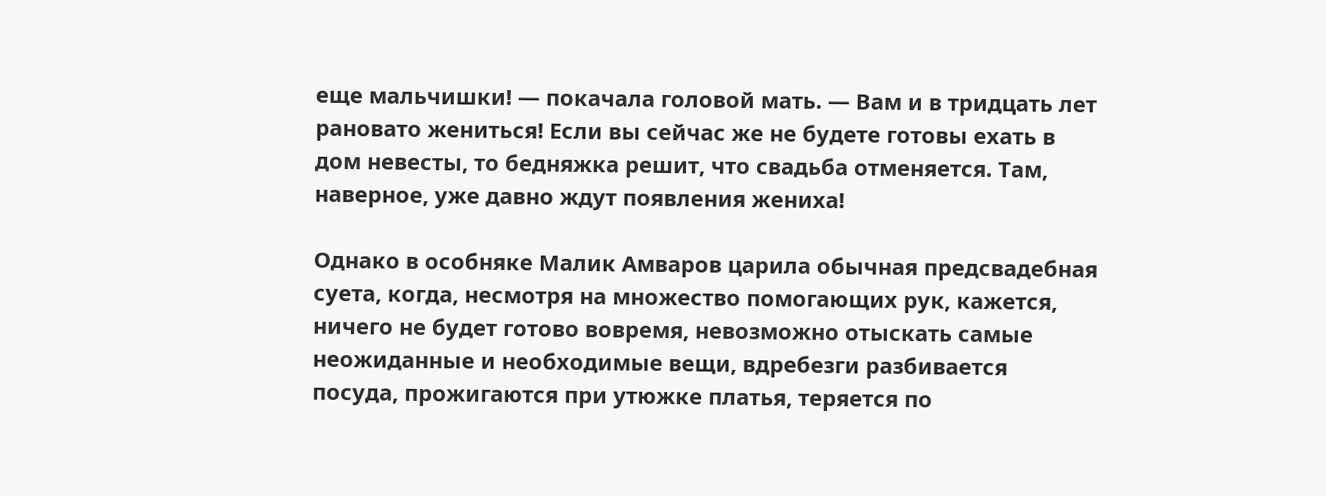еще мальчишки! — покачала головой мать. — Вам и в тридцать лет рановато жениться! Если вы сейчас же не будете готовы ехать в дом невесты, то бедняжка решит, что свадьба отменяется. Там, наверное, уже давно ждут появления жениха!

Однако в особняке Малик Амваров царила обычная предсвадебная суета, когда, несмотря на множество помогающих рук, кажется, ничего не будет готово вовремя, невозможно отыскать самые неожиданные и необходимые вещи, вдребезги разбивается посуда, прожигаются при утюжке платья, теряется по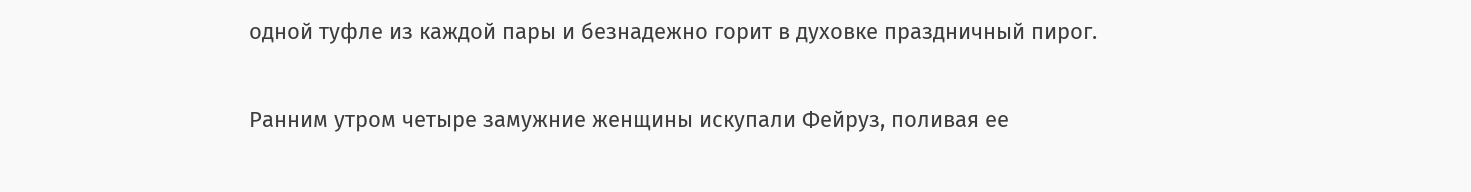одной туфле из каждой пары и безнадежно горит в духовке праздничный пирог.

Ранним утром четыре замужние женщины искупали Фейруз, поливая ее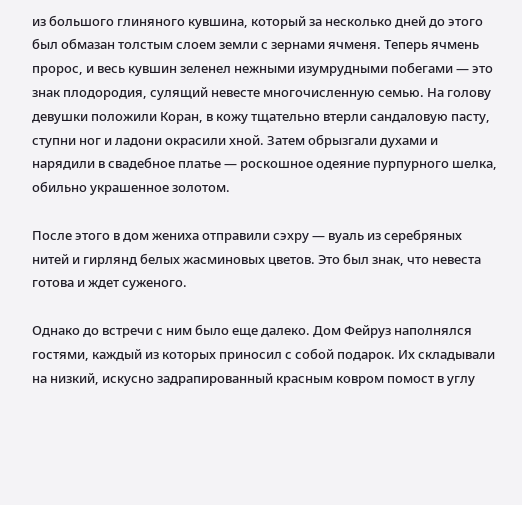из большого глиняного кувшина, который за несколько дней до этого был обмазан толстым слоем земли с зернами ячменя. Теперь ячмень пророс, и весь кувшин зеленел нежными изумрудными побегами — это знак плодородия, сулящий невесте многочисленную семью. На голову девушки положили Коран, в кожу тщательно втерли сандаловую пасту, ступни ног и ладони окрасили хной. Затем обрызгали духами и нарядили в свадебное платье — роскошное одеяние пурпурного шелка, обильно украшенное золотом.

После этого в дом жениха отправили сэхру — вуаль из серебряных нитей и гирлянд белых жасминовых цветов. Это был знак, что невеста готова и ждет суженого.

Однако до встречи с ним было еще далеко. Дом Фейруз наполнялся гостями, каждый из которых приносил с собой подарок. Их складывали на низкий, искусно задрапированный красным ковром помост в углу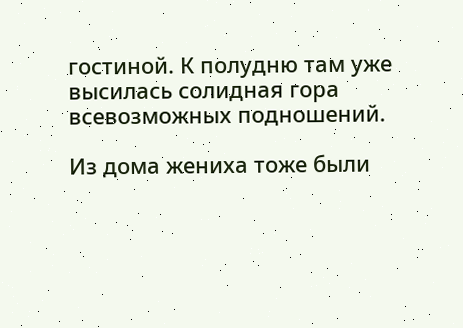гостиной. К полудню там уже высилась солидная гора всевозможных подношений.

Из дома жениха тоже были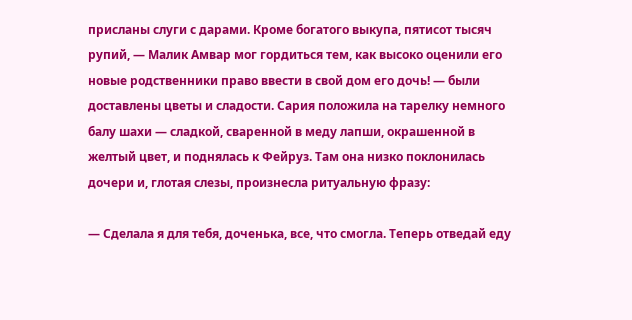присланы слуги с дарами. Кроме богатого выкупа, пятисот тысяч рупий, — Малик Амвар мог гордиться тем, как высоко оценили его новые родственники право ввести в свой дом его дочь! — были доставлены цветы и сладости. Сария положила на тарелку немного балу шахи — сладкой, сваренной в меду лапши, окрашенной в желтый цвет, и поднялась к Фейруз. Там она низко поклонилась дочери и, глотая слезы, произнесла ритуальную фразу:

— Сделала я для тебя, доченька, все, что смогла. Теперь отведай еду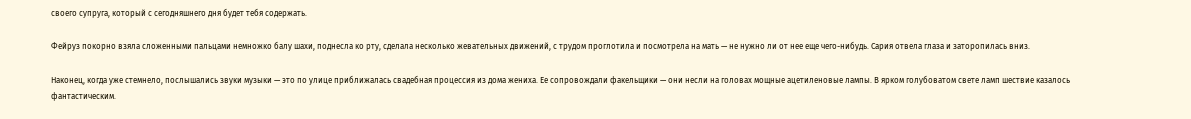своего супруга, который с сегодняшнего дня будет тебя содержать.

Фейруз покорно взяла сложенными пальцами немножко балу шахи, поднесла ко рту, сделала несколько жевательных движений, с трудом проглотила и посмотрела на мать — не нужно ли от нее еще чего-нибудь. Сария отвела глаза и заторопилась вниз.

Наконец, когда уже стемнело, послышались звуки музыки — это по улице приближалась свадебная процессия из дома жениха. Ее сопровождали факельщики — они несли на головах мощные ацетиленовые лампы. В ярком голубоватом свете ламп шествие казалось фантастическим.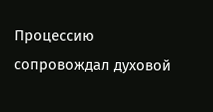Процессию сопровождал духовой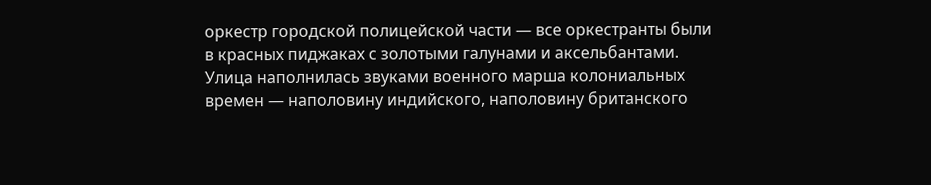оркестр городской полицейской части — все оркестранты были в красных пиджаках с золотыми галунами и аксельбантами. Улица наполнилась звуками военного марша колониальных времен — наполовину индийского, наполовину британского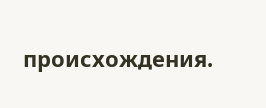происхождения.